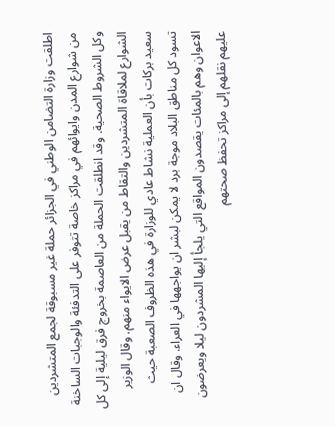اطلقت وزارة التضامن الوطني في الجزائر حملة غير مسبوقة لجمع المتشردين من شوارع المدن وايوائهم في مراكز خاصة تتوفر على التدفئة والوجبات الساخنة وكل الشروط الصحية. وقد انطلقت الحملة من العاصمة بخروج فرق ليلية إلى كل الشوارع لملاقاة المتشردين والتقاط من يقبل عرض الايواء منهم. وقال الوزير سعيد بركات بأن العملية نشاط عادي للوزارة في هذه الظروف الصعبة حيث تسود كل مناطق البلاد موجة برد لا يمكن لبشر ان يواجهها في العراء. وقال ان الاعوان وهم بالمئات يقصدون المواقع التي يلجأ إليها المشردون ليلا ويعرضون عليهم نقلهم إلى مراكز تحفظ صحتهم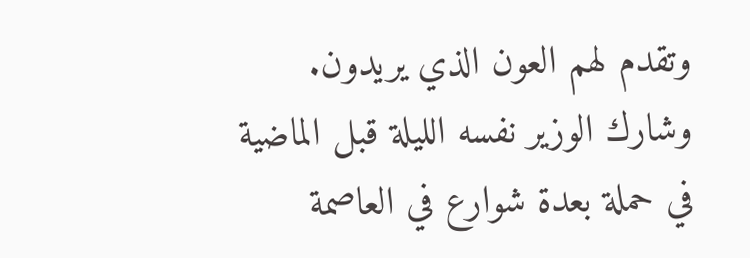وتقدم لهم العون الذي يريدون. وشارك الوزير نفسه الليلة قبل الماضية في حملة بعدة شوارع في العاصمة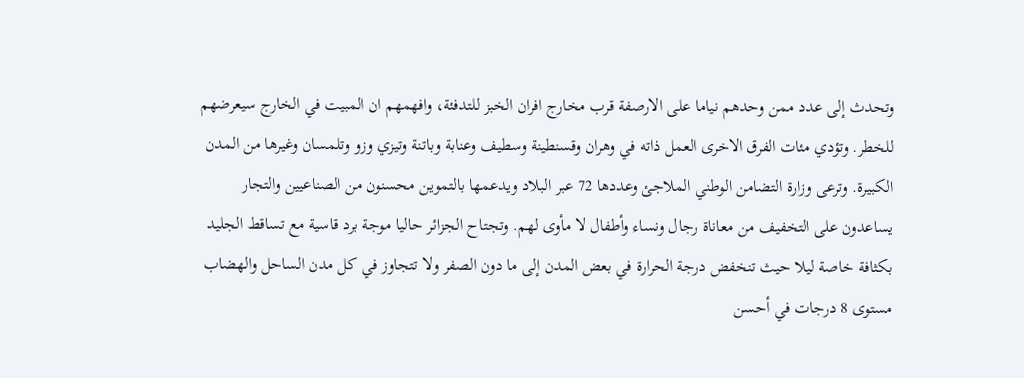وتحدث إلى عدد ممن وحدهم نياما على الارصفة قرب مخارج افران الخبز للتدفئة، وافهمهم ان المبيت في الخارج سيعرضهم للخطر. وتؤدي مئات الفرق الاخرى العمل ذاته في وهران وقسنطينة وسطيف وعنابة وباتنة وتيزي وزو وتلمسان وغيرها من المدن الكبيرة. وترعى وزارة التضامن الوطني الملاجئ وعددها 72 عبر البلاد ويدعمها بالتموين محسنون من الصناعيين والتجار يساعدون على التخفيف من معاناة رجال ونساء وأطفال لا مأوى لهم. وتجتاح الجزائر حاليا موجة برد قاسية مع تساقط الجليد بكثافة خاصة ليلا حيث تنخفض درجة الحرارة في بعض المدن إلى ما دون الصفر ولا تتجاوز في كل مدن الساحل والهضاب مستوى 8 درجات في أحسن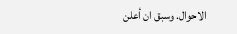الاحوال. وسبق ان أعلن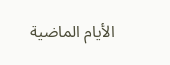الأيام الماضية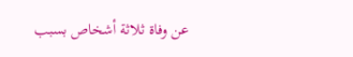عن وفاة ثلاثة أشخاص بسبب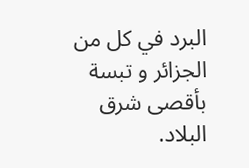البرد في كل من الجزائر و تبسة بأقصى شرق البلاد.